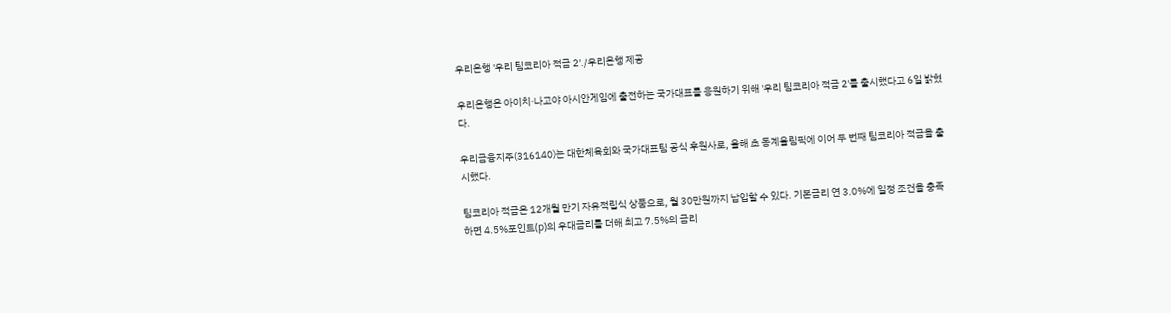우리은행 '우리 팀코리아 적금 2'./우리은행 제공

우리은행은 아이치·나고야 아시안게임에 출전하는 국가대표를 응원하기 위해 '우리 팀코리아 적금 2'를 출시했다고 6일 밝혔다.

우리금융지주(316140)는 대한체육회와 국가대표팀 공식 후원사로, 올해 초 동계올림픽에 이어 두 번째 팀코리아 적금을 출시했다.

팀코리아 적금은 12개월 만기 자유적립식 상품으로, 월 30만원까지 납입할 수 있다. 기본금리 연 3.0%에 일정 조건을 충족하면 4.5%포인트(p)의 우대금리를 더해 최고 7.5%의 금리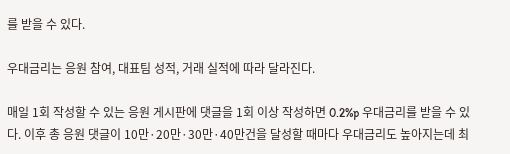를 받을 수 있다.

우대금리는 응원 참여, 대표팀 성적, 거래 실적에 따라 달라진다.

매일 1회 작성할 수 있는 응원 게시판에 댓글을 1회 이상 작성하면 0.2%p 우대금리를 받을 수 있다. 이후 총 응원 댓글이 10만·20만·30만·40만건을 달성할 때마다 우대금리도 높아지는데 최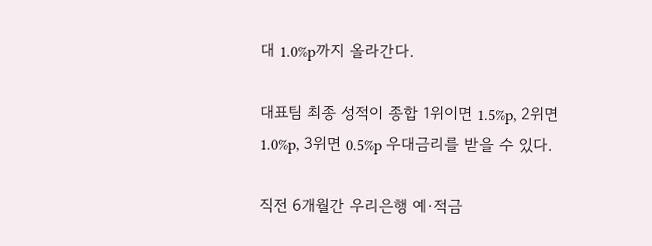대 1.0%p까지 올라간다.

대표팀 최종 성적이 종합 1위이면 1.5%p, 2위면 1.0%p, 3위면 0.5%p 우대금리를 받을 수 있다.

직전 6개월간 우리은행 예·적금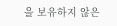을 보유하지 않은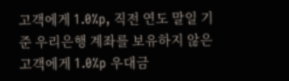고객에게 1.0%p, 직전 연도 말일 기준 우리은행 계좌를 보유하지 않은 고객에게 1.0%p 우대금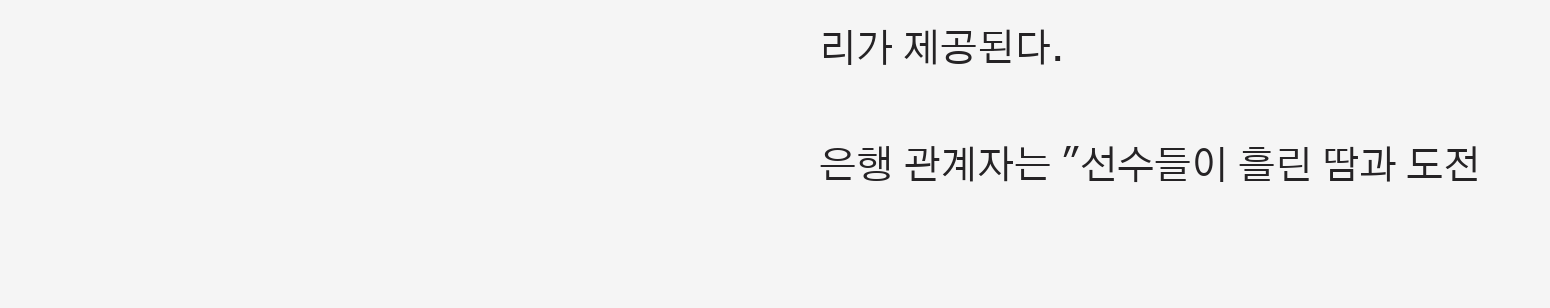리가 제공된다.

은행 관계자는 "선수들이 흘린 땀과 도전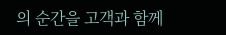의 순간을 고객과 함께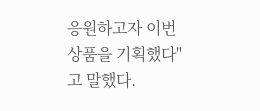응원하고자 이번 상품을 기획했다"고 말했다.